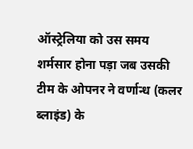ऑस्ट्रेलिया को उस समय शर्मसार होना पड़ा जब उसकी टीम के ओपनर ने वर्णान्ध (कलर ब्लाइंड) के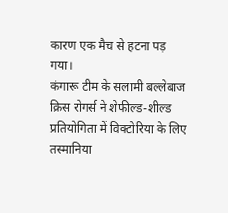कारण एक मैच से हटना पड़ गया।
कंगारू टीम के सलामी बल्लेबाज क्रिस रोगर्स ने शेफील्ड-शील्ड प्रतियोगिता में विक्टोरिया के लिए तस्मानिया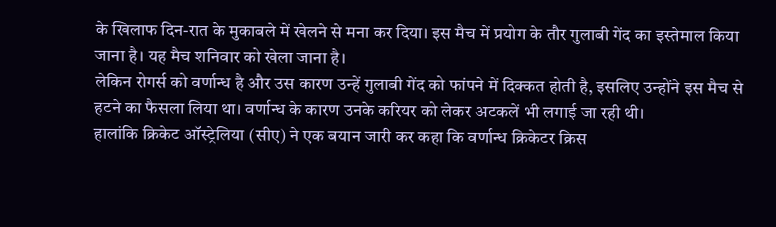के खिलाफ दिन-रात के मुकाबले में खेलने से मना कर दिया। इस मैच में प्रयोग के तौर गुलाबी गेंद का इस्तेमाल किया जाना है। यह मैच शनिवार को खेला जाना है।
लेकिन रोगर्स को वर्णान्ध है और उस कारण उन्हें गुलाबी गेंद को फांपने में दिक्कत होती है, इसलिए उन्होंने इस मैच से हटने का फैसला लिया था। वर्णान्ध के कारण उनके करियर को लेकर अटकलें भी लगाई जा रही थी।
हालांकि क्रिकेट ऑस्ट्रेलिया (सीए) ने एक बयान जारी कर कहा कि वर्णान्ध क्रिकेटर क्रिस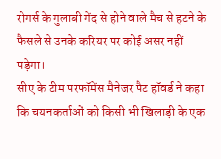रोगर्स के गुलाबी गेंद से होने वाले मैच से हटने के फैसले से उनके करियर पर कोई असर नहीं पड़ेगा।
सीए के टीम परफॉमेंस मैनेजर पैट हॉवर्ड ने कहा कि चयनकर्ताओं को किसी भी खिलाड़ी के एक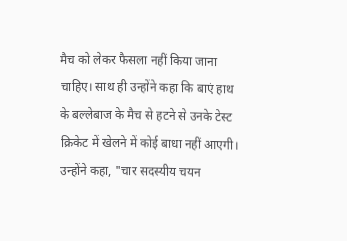मैच को लेकर फैसला नहीं किया जाना चाहिए। साथ ही उन्होंने कहा कि बाएं हाथ के बल्लेबाज के मैच से हटने से उनके टेस्ट क्रिकेट में खेलने में कोई बाधा नहीं आएगी।
उन्होंने कहा, "चार सदस्यीय चयन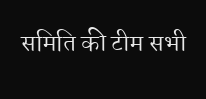समिति की टीम सभी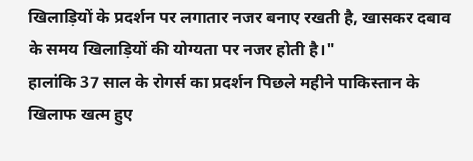खिलाड़ियों के प्रदर्शन पर लगातार नजर बनाए रखती है, खासकर दबाव के समय खिलाड़ियों की योग्यता पर नजर होती है।"
हालांकि 37 साल के रोगर्स का प्रदर्शन पिछले महीने पाकिस्तान के खिलाफ खत्म हुए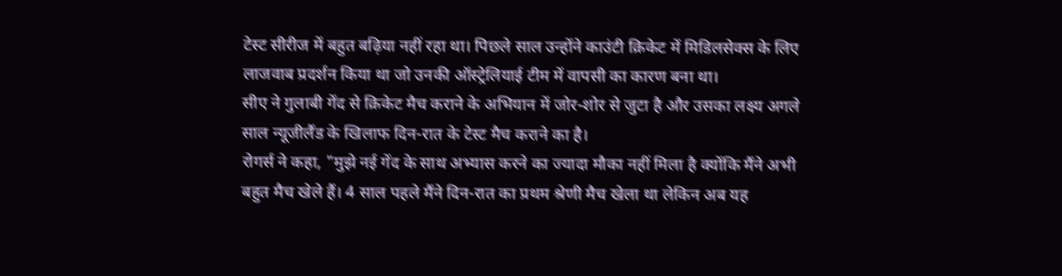टेस्ट सीरीज में बहुत बढ़िया नहीं रहा था। पिछले साल उन्होंने काउंटी क्रिकेट में मिडिलसेक्स के लिए लाजवाब प्रदर्शन किया था जो उनकी ऑस्ट्रेलियाई टीम में वापसी का कारण बना था।
सीए ने गुलाबी गेंद से क्रिकेट मैच कराने के अभियान में जोर-शोर से जुटा है और उसका लक्ष्य अगले साल न्यूजीलैंड के खिलाफ दिन-रात के टेस्ट मैच कराने का है।
रोगर्स ने कहा, "मुझे नई गेंद के साथ अभ्यास करने का ज्यादा मौका नहीं मिला है क्योंकि मैंने अभी बहुत मैच खेले हैं। 4 साल पहले मैंने दिन-रात का प्रथम श्रेणी मैच खेला था लेकिन अब यह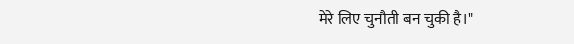मेरे लिए चुनौती बन चुकी है।"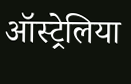ऑस्ट्रेलिया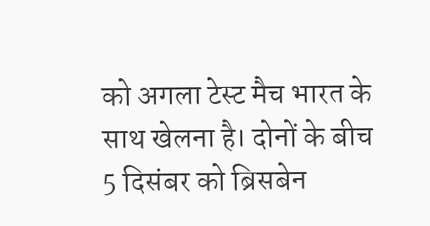को अगला टेस्ट मैच भारत के साथ खेलना है। दोनों के बीच 5 दिसंबर को ब्रिसबेन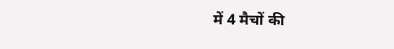में 4 मैचों की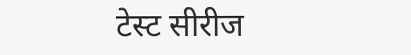टेस्ट सीरीज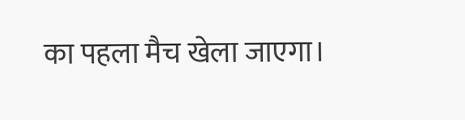का पहला मैच खेला जाएगा।